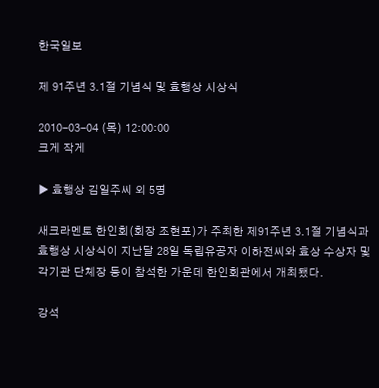한국일보

제 91주년 3.1절 기념식 및 효행상 시상식

2010-03-04 (목) 12:00:00
크게 작게

▶ 효행상 김일주씨 외 5명

새크라멘토 한인회(회장 조현포)가 주최한 제91주년 3.1절 기념식과 효행상 시상식이 지난달 28일 독립유공자 이하전씨와 효상 수상자 및 각기관 단체장 등이 참석한 가운데 한인회관에서 개최됐다.

강석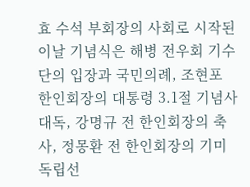효 수석 부회장의 사회로 시작된 이날 기념식은 해병 전우회 기수단의 입장과 국민의례, 조현포 한인회장의 대통령 3.1절 기념사 대독, 강명규 전 한인회장의 축사, 정몽환 전 한인회장의 기미독립선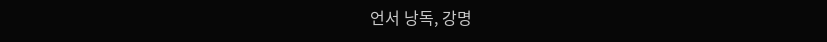언서 낭독, 강명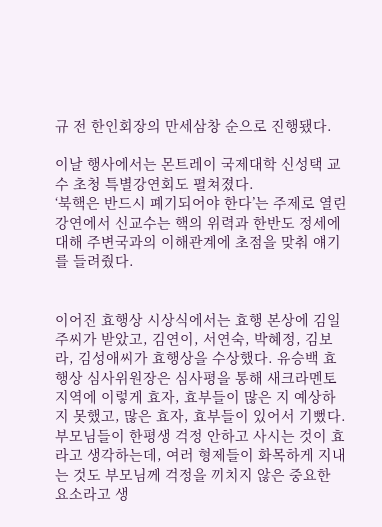규 전 한인회장의 만세삼창 순으로 진행됐다.

이날 행사에서는 몬트레이 국제대학 신성택 교수 초청 특별강연회도 펼쳐졌다.
‘북핵은 반드시 폐기되어야 한다’는 주제로 열린 강연에서 신교수는 핵의 위력과 한반도 정세에 대해 주변국과의 이해관계에 초점을 맞춰 얘기를 들려줬다.


이어진 효행상 시상식에서는 효행 본상에 김일주씨가 받았고, 김연이, 서연숙, 박혜정, 김보라, 김성애씨가 효행상을 수상했다. 유승백 효행상 심사위원장은 심사평을 통해 새크라멘토 지역에 이렇게 효자, 효부들이 많은 지 예상하지 못했고, 많은 효자, 효부들이 있어서 기뻤다. 부모님들이 한평생 걱정 안하고 사시는 것이 효라고 생각하는데, 여러 형제들이 화목하게 지내는 것도 부모님께 걱정을 끼치지 않은 중요한 요소라고 생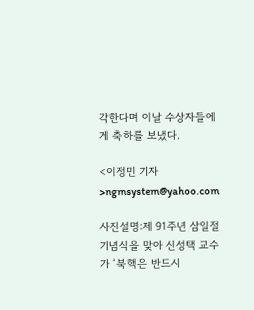각한다며 이날 수상자들에게 축하를 보냈다.

<이정민 기자>ngmsystem@yahoo.com

사진설명:제 91주년 삼일절 기념식을 맞아 신성택 교수가 ‘북핵은 반드시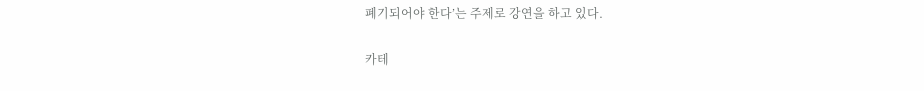폐기되어야 한다’는 주제로 강연을 하고 있다.

카테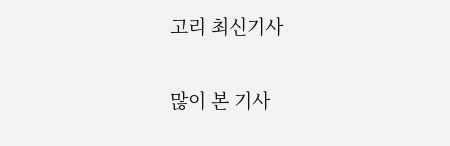고리 최신기사

많이 본 기사